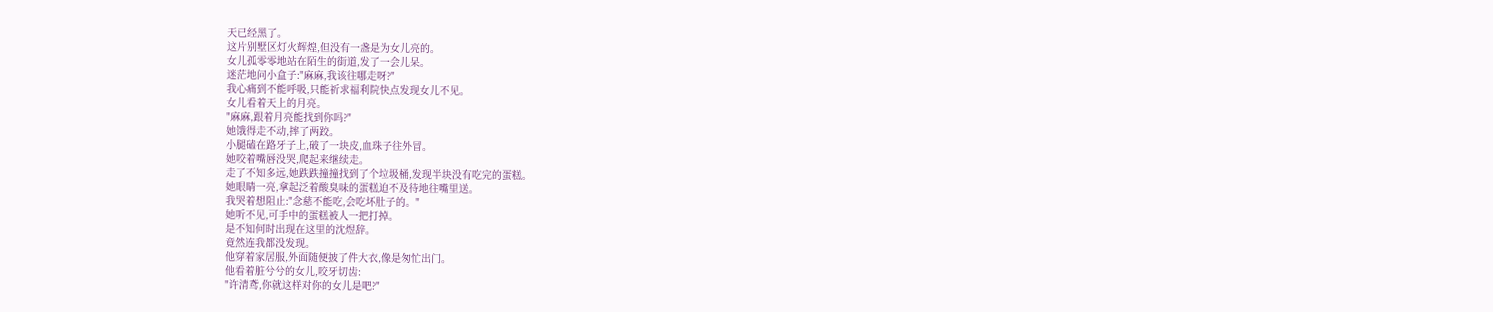天已经黑了。
这片别墅区灯火辉煌,但没有一盏是为女儿亮的。
女儿孤零零地站在陌生的街道,发了一会儿呆。
迷茫地问小盒子:"麻麻,我该往哪走呀?"
我心痛到不能呼吸,只能祈求福利院快点发现女儿不见。
女儿看着天上的月亮。
"麻麻,跟着月亮能找到你吗?"
她饿得走不动,摔了两跤。
小腿磕在路牙子上,破了一块皮,血珠子往外冒。
她咬着嘴唇没哭,爬起来继续走。
走了不知多远,她跌跌撞撞找到了个垃圾桶,发现半块没有吃完的蛋糕。
她眼睛一亮,拿起泛着酸臭味的蛋糕迫不及待地往嘴里送。
我哭着想阻止:"念慈不能吃,会吃坏肚子的。"
她听不见,可手中的蛋糕被人一把打掉。
是不知何时出现在这里的沈煜辞。
竟然连我都没发现。
他穿着家居服,外面随便披了件大衣,像是匆忙出门。
他看着脏兮兮的女儿,咬牙切齿:
"许清鸢,你就这样对你的女儿是吧?"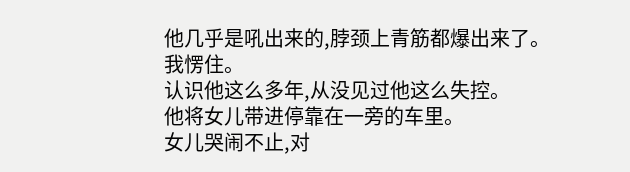他几乎是吼出来的,脖颈上青筋都爆出来了。
我愣住。
认识他这么多年,从没见过他这么失控。
他将女儿带进停靠在一旁的车里。
女儿哭闹不止,对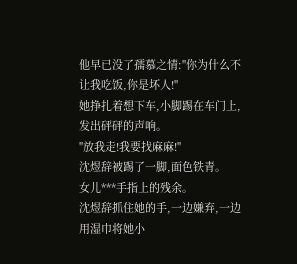他早已没了孺慕之情:"你为什么不让我吃饭,你是坏人!"
她挣扎着想下车,小脚踢在车门上,发出砰砰的声响。
"放我走!我要找麻麻!"
沈煜辞被踢了一脚,面色铁青。
女儿***手指上的残余。
沈煜辞抓住她的手,一边嫌弃,一边用湿巾将她小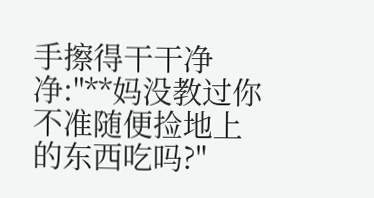手擦得干干净净:"**妈没教过你不准随便捡地上的东西吃吗?"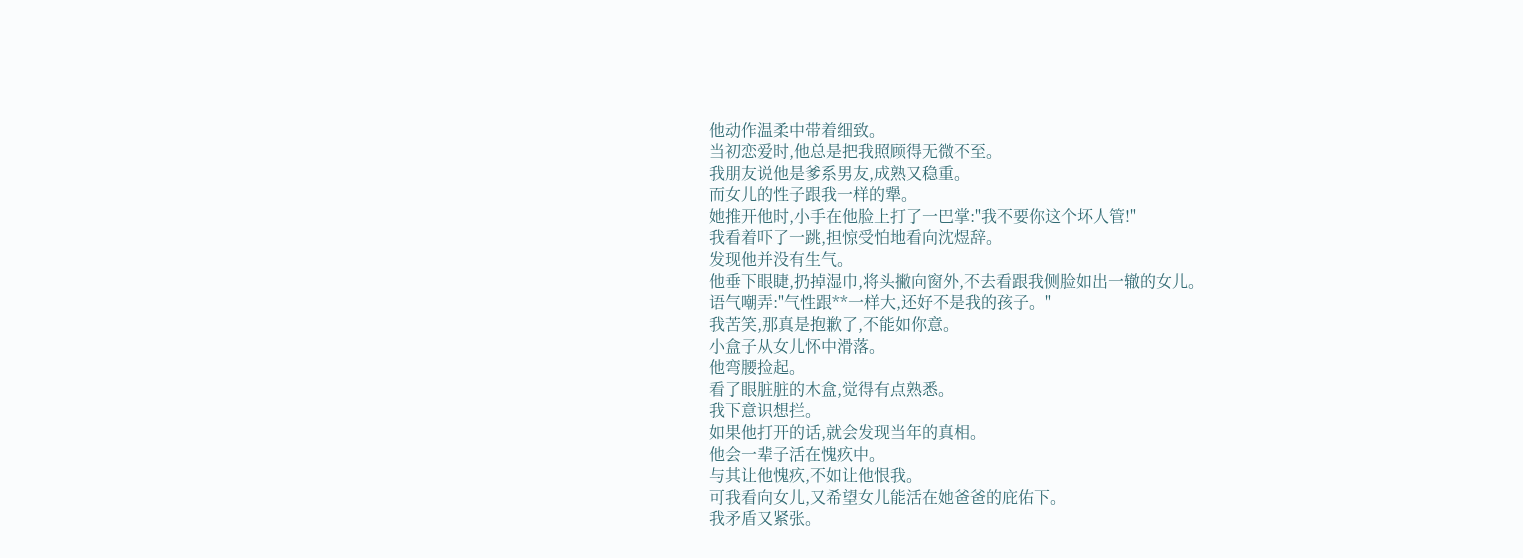他动作温柔中带着细致。
当初恋爱时,他总是把我照顾得无微不至。
我朋友说他是爹系男友,成熟又稳重。
而女儿的性子跟我一样的犟。
她推开他时,小手在他脸上打了一巴掌:"我不要你这个坏人管!"
我看着吓了一跳,担惊受怕地看向沈煜辞。
发现他并没有生气。
他垂下眼睫,扔掉湿巾,将头撇向窗外,不去看跟我侧脸如出一辙的女儿。
语气嘲弄:"气性跟**一样大,还好不是我的孩子。"
我苦笑,那真是抱歉了,不能如你意。
小盒子从女儿怀中滑落。
他弯腰捡起。
看了眼脏脏的木盒,觉得有点熟悉。
我下意识想拦。
如果他打开的话,就会发现当年的真相。
他会一辈子活在愧疚中。
与其让他愧疚,不如让他恨我。
可我看向女儿,又希望女儿能活在她爸爸的庇佑下。
我矛盾又紧张。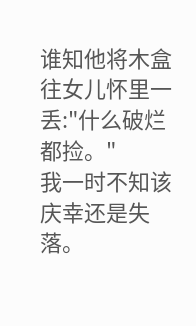谁知他将木盒往女儿怀里一丢:"什么破烂都捡。"
我一时不知该庆幸还是失落。